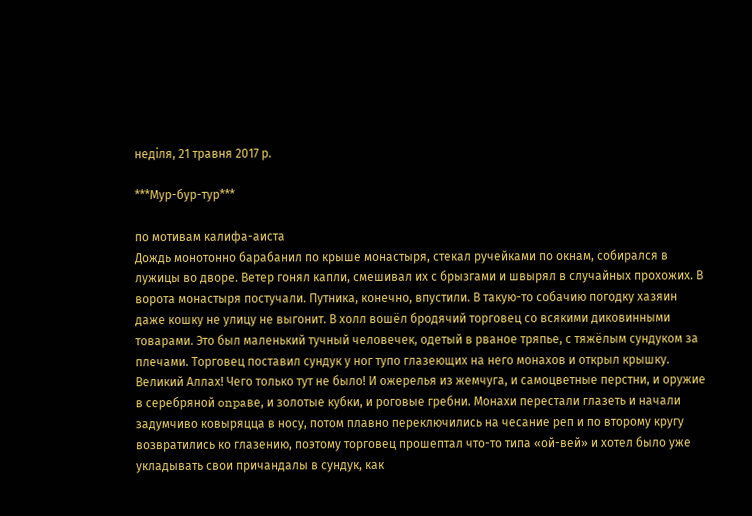неділя, 21 травня 2017 р.

***Мур-бур-тур***

по мотивам калифа-аиста
Дождь монотонно барабанил по крыше монастыря, стекал ручейками по окнам, собирался в лужицы во дворе. Ветер гонял капли, смешивал их с брызгами и швырял в случайных прохожих. В ворота монастыря постучали. Путника, конечно, впустили. В такую-то собачию погодку хазяин даже кошку не улицу не выгонит. В холл вошёл бpoдячий торговец со всякими диковинными товарами. Это был маленький тучный человечек, одетый в рваное тряпье, с тяжёлым сундуком за плечами. Торговец поставил сундук у ног тупо глазеющих на него монахов и открыл крышку. Великий Аллах! Чего только тут не было! И ожерелья из жемчуга, и самоцветные перстни, и оружие в серебряной onpaве, и золотые кубки, и роговые гребни. Монахи перестали глазеть и начали задумчиво ковыряцца в носу, потом плавно переключились на чесание реп и по второму кругу возвратились ко глазению, поэтому торговец прошептал что-то типа «ой-вей» и хотел было уже укладывать свои причандалы в сундук, как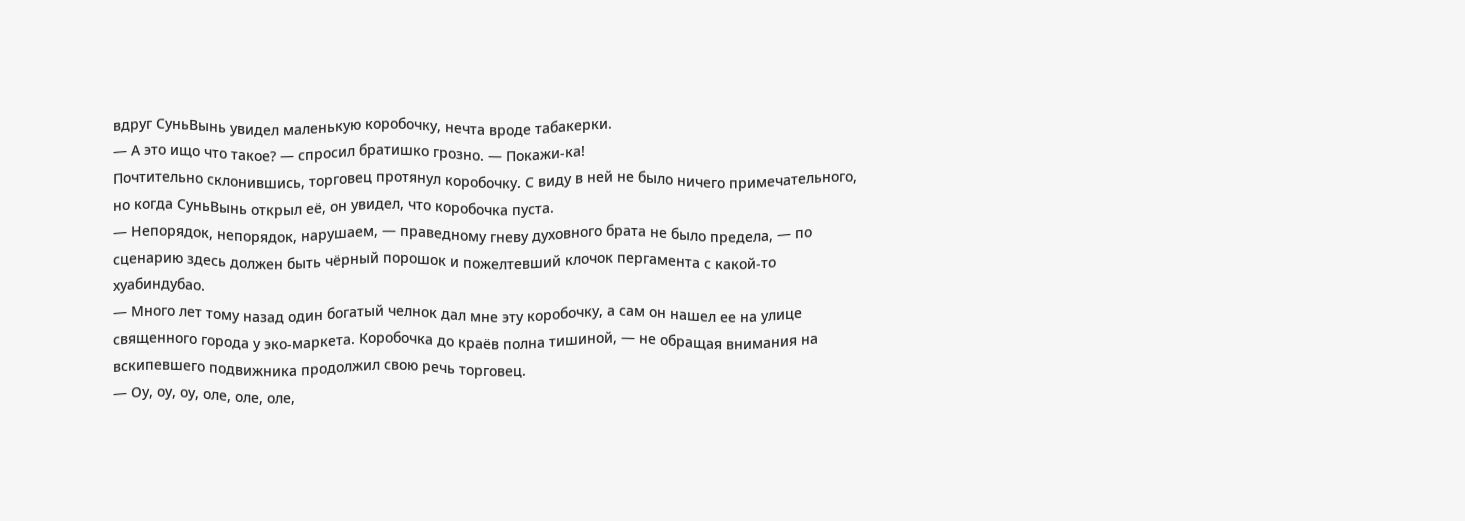вдруг СуньВынь увидел маленькую коробочку, нечта вроде табакерки.
— А это ищо что такое? — спросил братишко грозно. — Покажи-ка!
Почтительно склонившись, торговец протянул коробочку. С виду в ней не было ничего примечательного, но когда СуньВынь открыл её, он увидел, что коробочка пуста.
— Непорядок, непорядок, нарушаем, — праведному гневу духовного брата не было предела, — по сценарию здесь должен быть чёрный порошок и пожелтевший клочок пергамента с какой-то хуабиндубао.
— Много лет тому назад один богатый челнок дал мне эту коробочку, а сам он нашел ее на улице священного города у эко-маркета. Коробочка до краёв полна тишиной, — не обращая внимания на вскипевшего подвижника продолжил свою речь торговец.
— Оу, оу, оу, оле, оле, оле,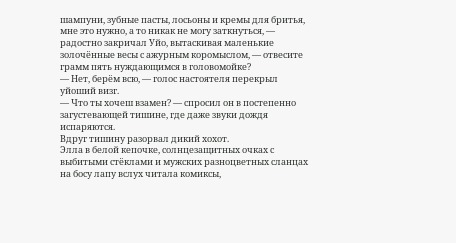шампуни, зубные пасты, лосьоны и кремы для бритья, мне это нужно, а то никак не могу заткнуться, — радостно закричал Уйо, вытаскивая маленькие золочённые весы с ажурным коромыслом, — отвесите грамм пять нуждающимся в головомойке?
— Нет, берём всю, — голос настоятеля перекрыл уйоший визг.
— Что ты хочеш взамен? — спросил он в постепенно загустевающей тишине, где даже звуки дождя испаряются.
Вдруг тишину разорвал дикий хохот.
Элла в белой кепочке, солнцезащитных очках с выбитыми стёклами и мужских разноцветных сланцах на босу лапу вслух читала комиксы,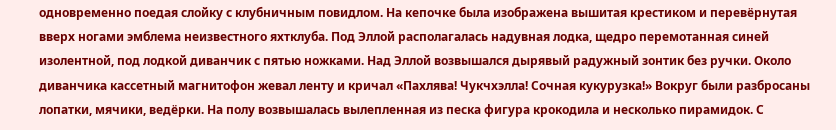одновременно поедая слойку с клубничным повидлом. На кепочке была изображена вышитая крестиком и перевёрнутая вверх ногами эмблема неизвестного яхтклуба. Под Эллой располагалась надувная лодка, щедро перемотанная синей изолентной, под лодкой диванчик с пятью ножками. Над Эллой возвышался дырявый радужный зонтик без ручки. Около диванчика кассетный магнитофон жевал ленту и кричал «Пахлява! Чукчхэлла! Сочная кукурузка!» Вокруг были разбросаны лопатки, мячики, ведёрки. На полу возвышалась вылепленная из песка фигура крокодила и несколько пирамидок. С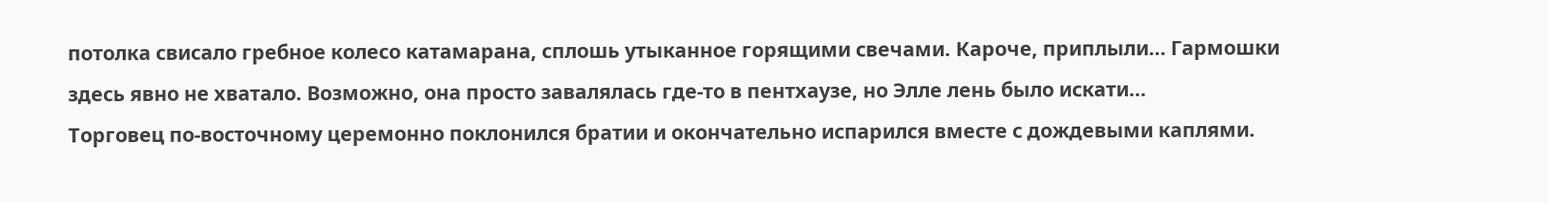потолка свисало гребное колесо катамарана, сплошь утыканное горящими свечами. Кароче, приплыли… Гармошки здесь явно не хватало. Возможно, она просто завалялась где-то в пентхаузе, но Элле лень было искати…
Торговец по-восточному церемонно поклонился братии и окончательно испарился вместе с дождевыми каплями.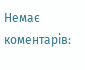Немає коментарів: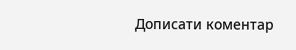Дописати коментар